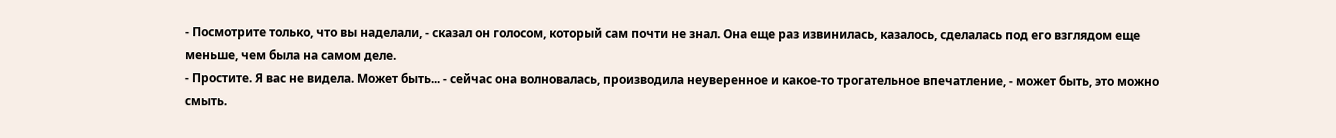- Посмотрите только, что вы наделали, - сказал он голосом, который сам почти не знал. Она еще раз извинилась, казалось, сделалась под его взглядом еще меньше, чем была на самом деле.
- Простите. Я вас не видела. Может быть... - сейчас она волновалась, производила неуверенное и какое-то трогательное впечатление, - может быть, это можно смыть.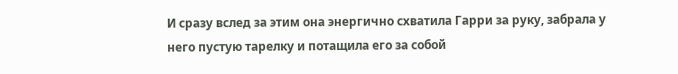И сразу вслед за этим она энергично схватила Гарри за руку, забрала у него пустую тарелку и потащила его за собой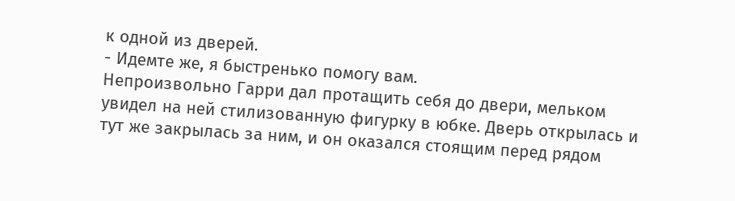к одной из дверей.
- Идемте же, я быстренько помогу вам.
Непроизвольно Гарри дал протащить себя до двери, мельком увидел на ней стилизованную фигурку в юбке. Дверь открылась и тут же закрылась за ним, и он оказался стоящим перед рядом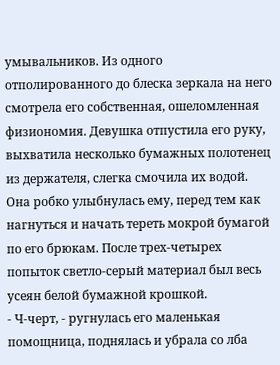умывальников. Из одного отполированного до блеска зеркала на него смотрела его собственная, ошеломленная физиономия. Девушка отпустила его руку, выхватила несколько бумажных полотенец из держателя, слегка смочила их водой. Она робко улыбнулась ему, перед тем как нагнуться и начать тереть мокрой бумагой по его брюкам. После трех-четырех попыток светло-серый материал был весь усеян белой бумажной крошкой.
- Ч-черт, - ругнулась его маленькая помощница, поднялась и убрала со лба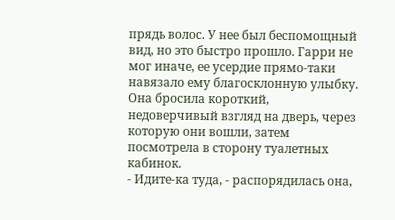прядь волос. У нее был беспомощный вид, но это быстро прошло. Гарри не мог иначе, ее усердие прямо-таки навязало ему благосклонную улыбку.
Она бросила короткий, недоверчивый взгляд на дверь, через которую они вошли, затем посмотрела в сторону туалетных кабинок.
- Идите-ка туда, - распорядилась она,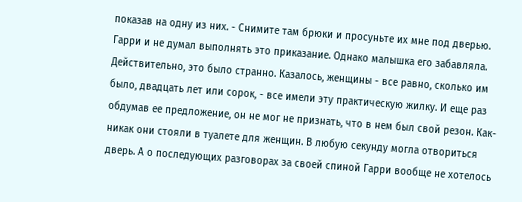показав на одну из них. - Снимите там брюки и просуньте их мне под дверью.
Гарри и не думал выполнять это приказание. Однако малышка его забавляла. Действительно, это было странно. Казалось, женщины - все равно, сколько им было, двадцать лет или сорок, - все имели эту практическую жилку. И еще раз обдумав ее предложение, он не мог не признать, что в нем был свой резон. Как-никак они стояли в туалете для женщин. В любую секунду могла отвориться дверь. А о последующих разговорах за своей спиной Гарри вообще не хотелось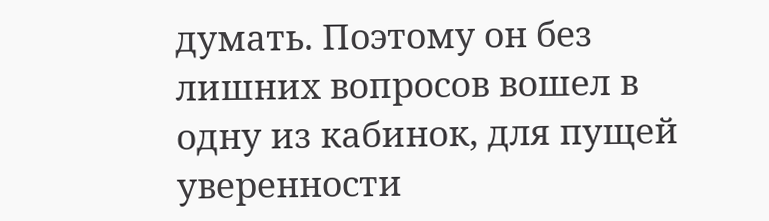думать. Поэтому он без лишних вопросов вошел в одну из кабинок, для пущей уверенности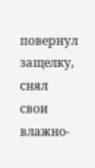повернул защелку, снял свои влажно-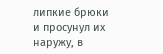липкие брюки и просунул их наружу, в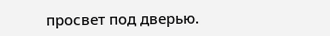просвет под дверью.